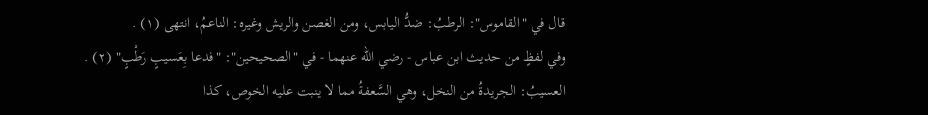قال في "القاموس": الرطبُ: ضدُّ اليابس، ومن الغصن والريش وغيره: الناعمُ، انتهى (١) .
وفي لفظٍ من حديث ابن عباس - رضي الله عنهما - في "الصحيحين": "فدعا بِعَسيبٍ رَطْبٍ" (٢) .
العسيبُ: الجريدةُ من النخل، وهي السَّعفةُ مما لا ينبت عليه الخوص، كذا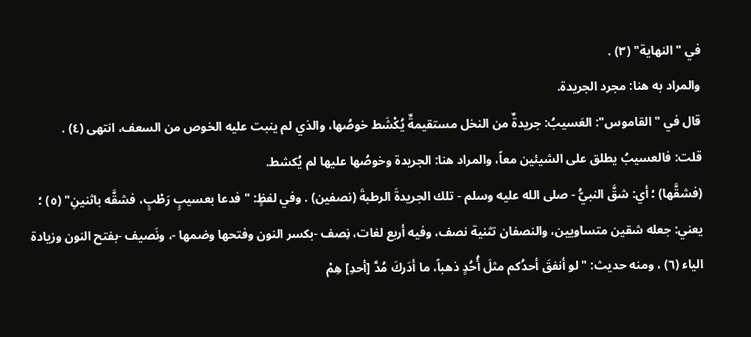في "النهاية" (٣) .
والمراد به هنا: مجرد الجريدة.
قال في "القاموس": العَسيبُ: جريدةٌ من النخل مستقيمةٌ يُكْشَط خوصُها، والذي لم ينبت عليه الخوص من السعف، انتهى (٤) .
قلت: فالعسيبُ يطلق على الشيئين معاً، والمراد هنا: الجريدة وخوصُها عليها لم يُكشط.
(فشقَّها) ؛ أي: شقَّ النبيُّ - صلى الله عليه وسلم - تلك الجريدةَ الرطبةَ (نصفين) . وفي لفظٍ: "فدعا بعسيبٍ رَطْبٍ، فشقَّه باثنينِ" (٥) ؛ يعني: جعله شقين متساويين، والنصفان تثنية نصف، وفيه أربع لغات، نِصف -بكسر النون وفتحها وضمها -، ونَصيف -بفتح النون وزيادة الياء (٦) ، ومنه حديث: "لو أنفقَ أحدُكم مثلَ أُحُدٍ ذهباً، ما أدَركَ مُدَّ [أحدِ] هِمْ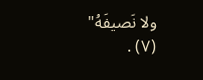ولا نَصيفَهُ" (٧) .